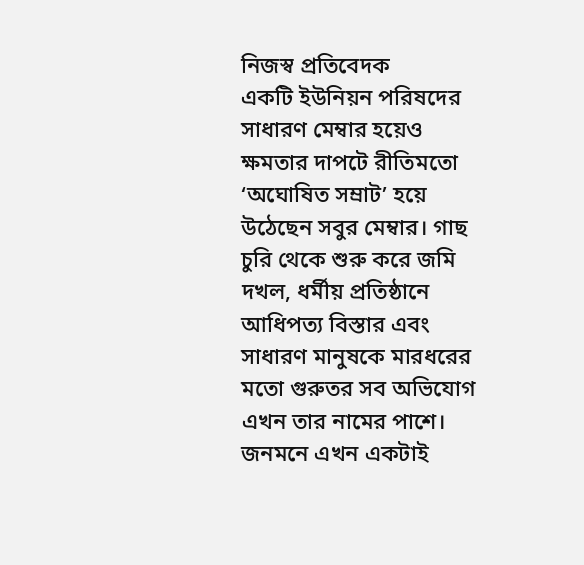নিজস্ব প্রতিবেদক
একটি ইউনিয়ন পরিষদের সাধারণ মেম্বার হয়েও ক্ষমতার দাপটে রীতিমতো ‘অঘোষিত সম্রাট’ হয়ে উঠেছেন সবুর মেম্বার। গাছ চুরি থেকে শুরু করে জমি দখল, ধর্মীয় প্রতিষ্ঠানে আধিপত্য বিস্তার এবং সাধারণ মানুষকে মারধরের মতো গুরুতর সব অভিযোগ এখন তার নামের পাশে। জনমনে এখন একটাই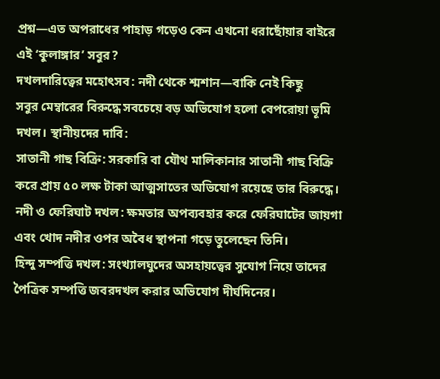প্রশ্ন—এত অপরাধের পাহাড় গড়েও কেন এখনো ধরাছোঁয়ার বাইরে এই ‘কুলাঙ্গার’ সবুর?
দখলদারিত্বের মহোৎসব: নদী থেকে শ্মশান—বাকি নেই কিছু
সবুর মেম্বারের বিরুদ্ধে সবচেয়ে বড় অভিযোগ হলো বেপরোয়া ভূমি দখল। স্থানীয়দের দাবি:
সাতানী গাছ বিক্রি: সরকারি বা যৌথ মালিকানার সাতানী গাছ বিক্রি করে প্রায় ৫০ লক্ষ টাকা আত্মসাতের অভিযোগ রয়েছে তার বিরুদ্ধে।
নদী ও ফেরিঘাট দখল: ক্ষমতার অপব্যবহার করে ফেরিঘাটের জায়গা এবং খোদ নদীর ওপর অবৈধ স্থাপনা গড়ে তুলেছেন তিনি।
হিন্দু সম্পত্তি দখল: সংখ্যালঘুদের অসহায়ত্বের সুযোগ নিয়ে তাদের পৈত্রিক সম্পত্তি জবরদখল করার অভিযোগ দীর্ঘদিনের।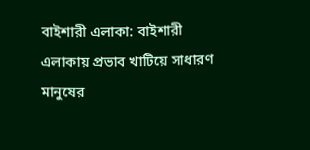বাইশারী এলাকা: বাইশারী এলাকায় প্রভাব খাটিয়ে সাধারণ মানুষের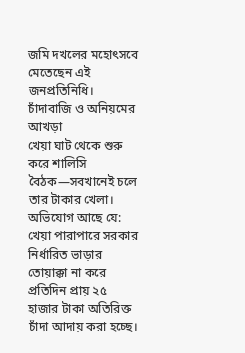জমি দখলের মহোৎসবে মেতেছেন এই জনপ্রতিনিধি।
চাঁদাবাজি ও অনিয়মের আখড়া
খেয়া ঘাট থেকে শুরু করে শালিসি বৈঠক—সবখানেই চলে তার টাকার খেলা। অভিযোগ আছে যে:
খেয়া পারাপারে সরকার নির্ধারিত ভাড়ার তোয়াক্কা না করে প্রতিদিন প্রায় ২৫ হাজার টাকা অতিরিক্ত চাঁদা আদায় করা হচ্ছে।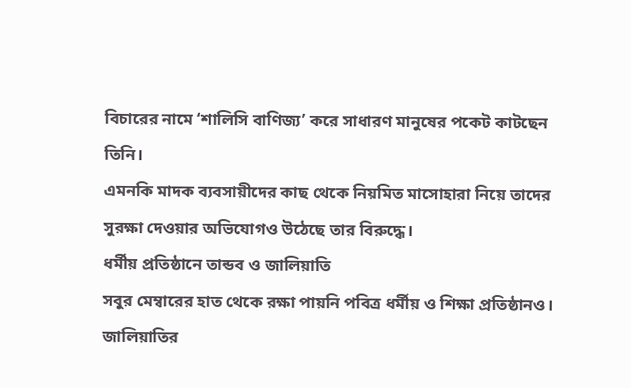বিচারের নামে ‘শালিসি বাণিজ্য’ করে সাধারণ মানুষের পকেট কাটছেন তিনি।
এমনকি মাদক ব্যবসায়ীদের কাছ থেকে নিয়মিত মাসোহারা নিয়ে তাদের সুরক্ষা দেওয়ার অভিযোগও উঠেছে তার বিরুদ্ধে।
ধর্মীয় প্রতিষ্ঠানে তান্ডব ও জালিয়াতি
সবুর মেম্বারের হাত থেকে রক্ষা পায়নি পবিত্র ধর্মীয় ও শিক্ষা প্রতিষ্ঠানও।
জালিয়াতির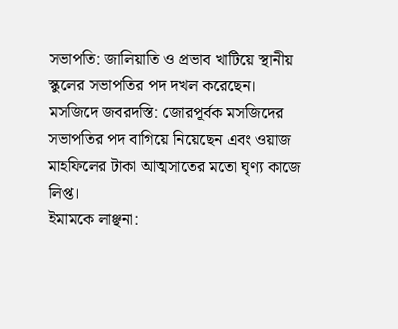সভাপতি: জালিয়াতি ও প্রভাব খাটিয়ে স্থানীয় স্কুলের সভাপতির পদ দখল করেছেন।
মসজিদে জবরদস্তি: জোরপূর্বক মসজিদের সভাপতির পদ বাগিয়ে নিয়েছেন এবং ওয়াজ মাহফিলের টাকা আত্মসাতের মতো ঘৃণ্য কাজে লিপ্ত।
ইমামকে লাঞ্ছনা: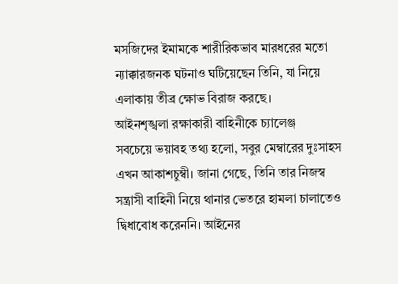মসজিদের ইমামকে শারীরিকভাব মারধরের মতো ন্যাক্কারজনক ঘটনাও ঘটিয়েছেন তিনি, যা নিয়ে এলাকায় তীব্র ক্ষোভ বিরাজ করছে।
আইনশৃঙ্খলা রক্ষাকারী বাহিনীকে চ্যালেঞ্জ
সবচেয়ে ভয়াবহ তথ্য হলো, সবুর মেম্বারের দুঃসাহস এখন আকাশচুম্বী। জানা গেছে, তিনি তার নিজস্ব সন্ত্রাসী বাহিনী নিয়ে থানার ভেতরে হামলা চালাতেও দ্বিধাবোধ করেননি। আইনের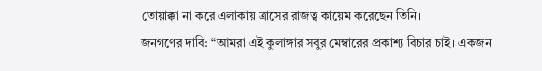তোয়াক্কা না করে এলাকায় ত্রাসের রাজত্ব কায়েম করেছেন তিনি।
জনগণের দাবি: “আমরা এই কুলাঙ্গার সবুর মেম্বারের প্রকাশ্য বিচার চাই। একজন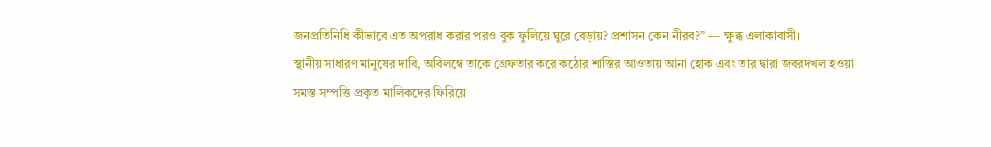জনপ্রতিনিধি কীভাবে এত অপরাধ করার পরও বুক ফুলিয়ে ঘুরে বেড়ায়? প্রশাসন কেন নীরব?” — ক্ষুব্ধ এলাকাবাসী।
স্থানীয় সাধারণ মানুষের দাবি, অবিলম্বে তাকে গ্রেফতার করে কঠোর শাস্তির আওতায় আনা হোক এবং তার দ্বারা জবরদখল হওয়া সমস্ত সম্পত্তি প্রকৃত মালিকদের ফিরিয়ে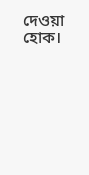দেওয়া হোক।